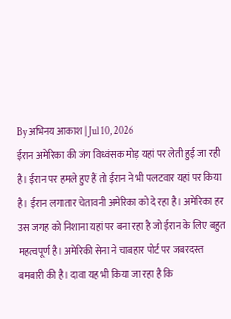By अभिनय आकाश | Jul 10, 2026
ईरान अमेरिका की जंग विध्वंसक मोड़ यहां पर लेती हुई जा रही है। ईरान पर हमले हुए हैं तो ईरान ने भी पलटवार यहां पर किया है। ईरान लगातार चेतावनी अमेरिका को दे रहा है। अमेरिका हर उस जगह को निशाना यहां पर बना रहा है जो ईरान के लिए बहुत महत्वपूर्ण है। अमेरिकी सेना ने चाबहार पोर्ट पर जबरदस्त बमबारी की है। दावा यह भी किया जा रहा है कि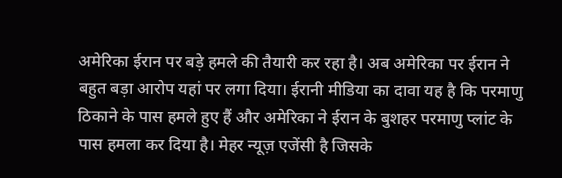अमेरिका ईरान पर बड़े हमले की तैयारी कर रहा है। अब अमेरिका पर ईरान ने बहुत बड़ा आरोप यहां पर लगा दिया। ईरानी मीडिया का दावा यह है कि परमाणु ठिकाने के पास हमले हुए हैं और अमेरिका ने ईरान के बुशहर परमाणु प्लांट के पास हमला कर दिया है। मेहर न्यूज़ एजेंसी है जिसके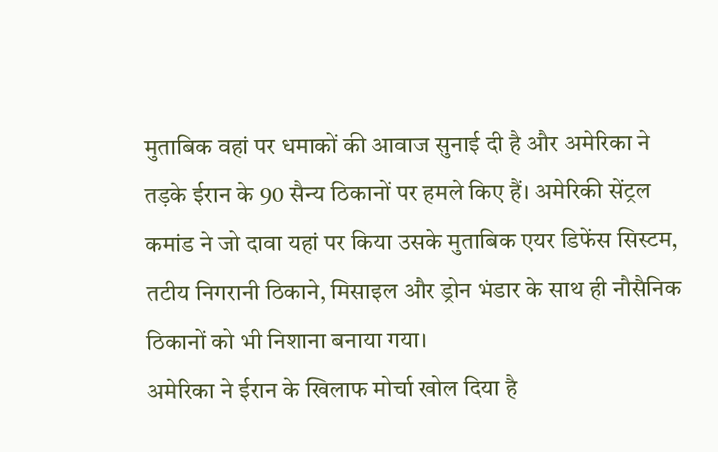मुताबिक वहां पर धमाकों की आवाज सुनाई दी है और अमेरिका ने तड़के ईरान के 90 सैन्य ठिकानों पर हमले किए हैं। अमेरिकी सेंट्रल कमांड ने जो दावा यहां पर किया उसके मुताबिक एयर डिफेंस सिस्टम, तटीय निगरानी ठिकाने, मिसाइल और ड्रोन भंडार के साथ ही नौसैनिक ठिकानों को भी निशाना बनाया गया।
अमेरिका ने ईरान के खिलाफ मोर्चा खोल दिया है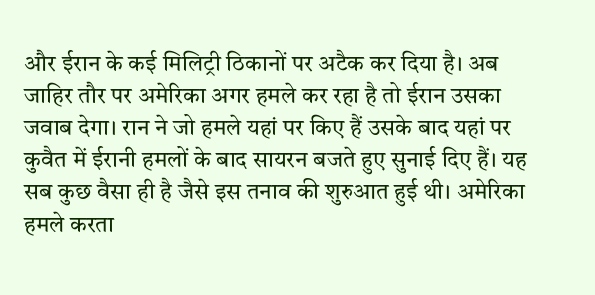और ईरान के कई मिलिट्री ठिकानों पर अटैक कर दिया है। अब जाहिर तौर पर अमेरिका अगर हमले कर रहा है तो ईरान उसका जवाब देगा। रान ने जो हमले यहां पर किए हैं उसके बाद यहां पर कुवैत में ईरानी हमलों के बाद सायरन बजते हुए सुनाई दिए हैं। यह सब कुछ वैसा ही है जैसे इस तनाव की शुरुआत हुई थी। अमेरिका हमले करता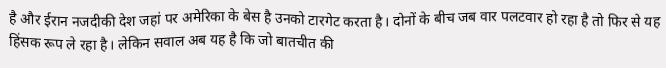है और ईरान नजदीकी देश जहां पर अमेरिका के बेस है उनको टारगेट करता है। दोनों के बीच जब वार पलटवार हो रहा है तो फिर से यह हिंसक रूप ले रहा है। लेकिन सवाल अब यह है कि जो बातचीत की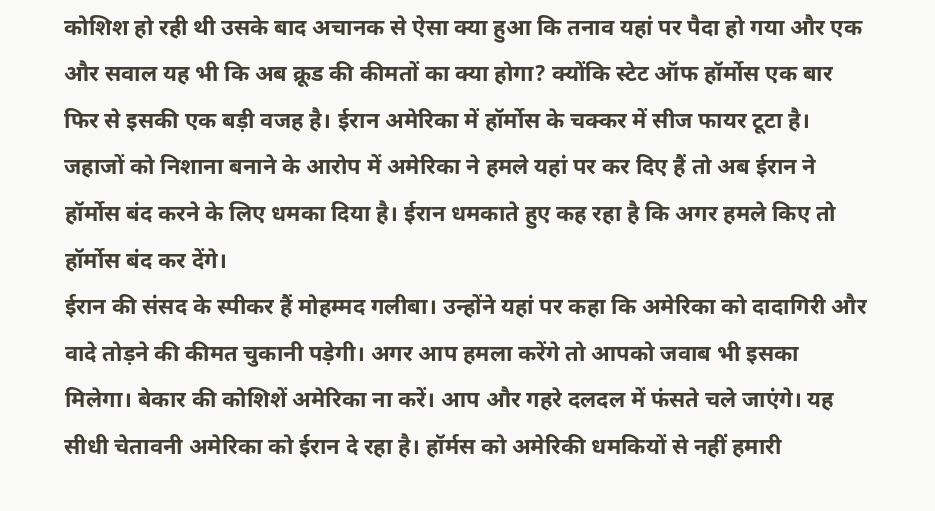कोशिश हो रही थी उसके बाद अचानक से ऐसा क्या हुआ कि तनाव यहां पर पैदा हो गया और एक और सवाल यह भी कि अब क्रूड की कीमतों का क्या होगा? क्योंकि स्टेट ऑफ हॉर्मोस एक बार फिर से इसकी एक बड़ी वजह है। ईरान अमेरिका में हॉर्मोस के चक्कर में सीज फायर टूटा है। जहाजों को निशाना बनाने के आरोप में अमेरिका ने हमले यहां पर कर दिए हैं तो अब ईरान ने हॉर्मोस बंद करने के लिए धमका दिया है। ईरान धमकाते हुए कह रहा है कि अगर हमले किए तो हॉर्मोस बंद कर देंगे।
ईरान की संसद के स्पीकर हैं मोहम्मद गलीबा। उन्होंने यहां पर कहा कि अमेरिका को दादागिरी और वादे तोड़ने की कीमत चुकानी पड़ेगी। अगर आप हमला करेंगे तो आपको जवाब भी इसका मिलेगा। बेकार की कोशिशें अमेरिका ना करें। आप और गहरे दलदल में फंसते चले जाएंगे। यह सीधी चेतावनी अमेरिका को ईरान दे रहा है। हॉर्मस को अमेरिकी धमकियों से नहीं हमारी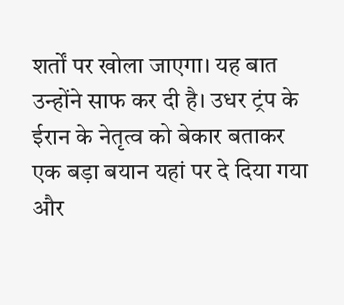शर्तों पर खोला जाएगा। यह बात उन्होंने साफ कर दी है। उधर ट्रंप के ईरान के नेतृत्व को बेकार बताकर एक बड़ा बयान यहां पर दे दिया गया और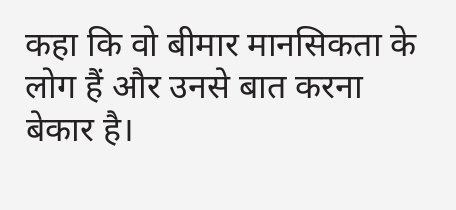कहा कि वो बीमार मानसिकता के लोग हैं और उनसे बात करना बेकार है।